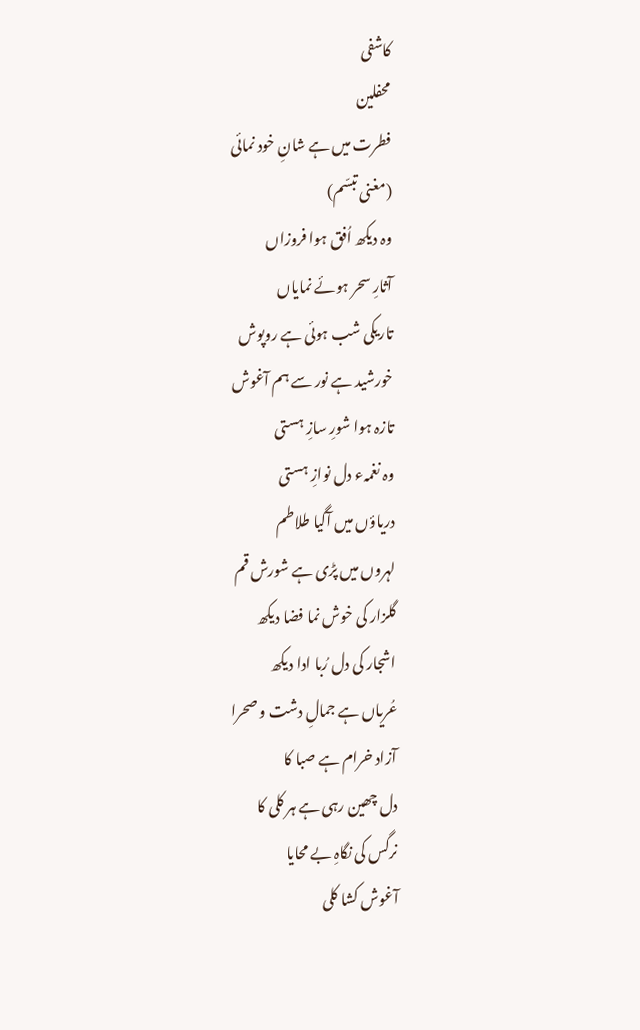کاشفی
محفلین
فطرت میں ہے شانِ خود نمائی
(مغنی تبسّم)
وہ دیکھ اُفق ہوا فروزاں
آثارِ سحر ہوئے نمایاں
تاریکی شب ہوئی ہے روپوش
خورشید ہے نور سے ہم آغوش
تازہ ہوا شورِ سازِ ہستی
وہ نغمہء دل نوازِ ہستی
دریاؤں میں آگیا طلاطم
لہروں میں پڑی ہے شورش قم
گلزار کی خوش نما فضا دیکھ
اشجار کی دل رُبا ادا دیکھ
عُریاں ہے جمالِ دشت و صحرا
آزاد خرام ہے صبا کا
دل چھین رہی ہے ہر کلی کا
نرگس کی نگاہِ بے محایا
آغوش کشا کلی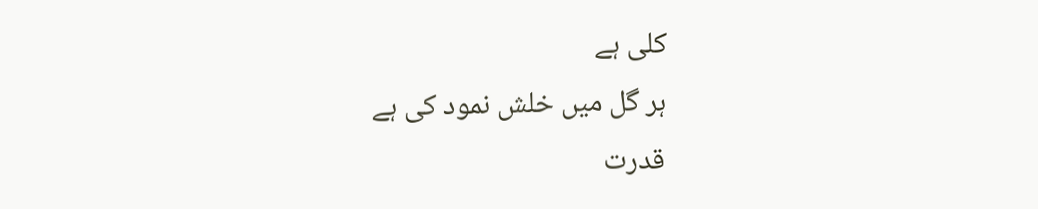کلی ہے
ہر گل میں خلش نمود کی ہے
قدرت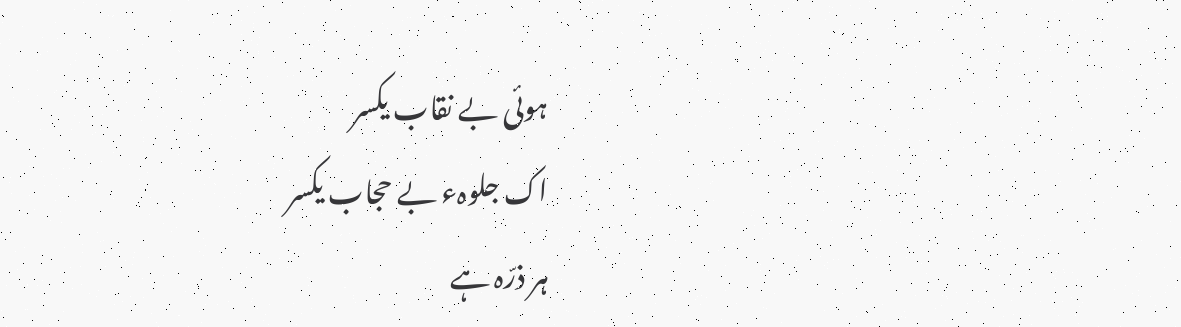ہوئی بے نقاب یکسر
اک جلوہء بے حجاب یکسر
ہر ذرّہ ہے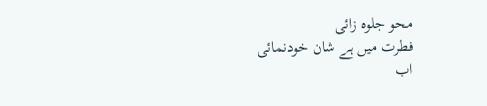محو جلوہ زائی
فطرت میں ہے شان خودنمائی
اب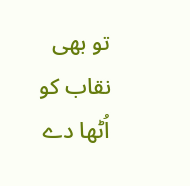تو بھی نقاب کو اُٹھا دے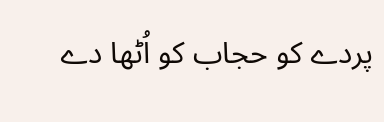پردے کو حجاب کو اُٹھا دے